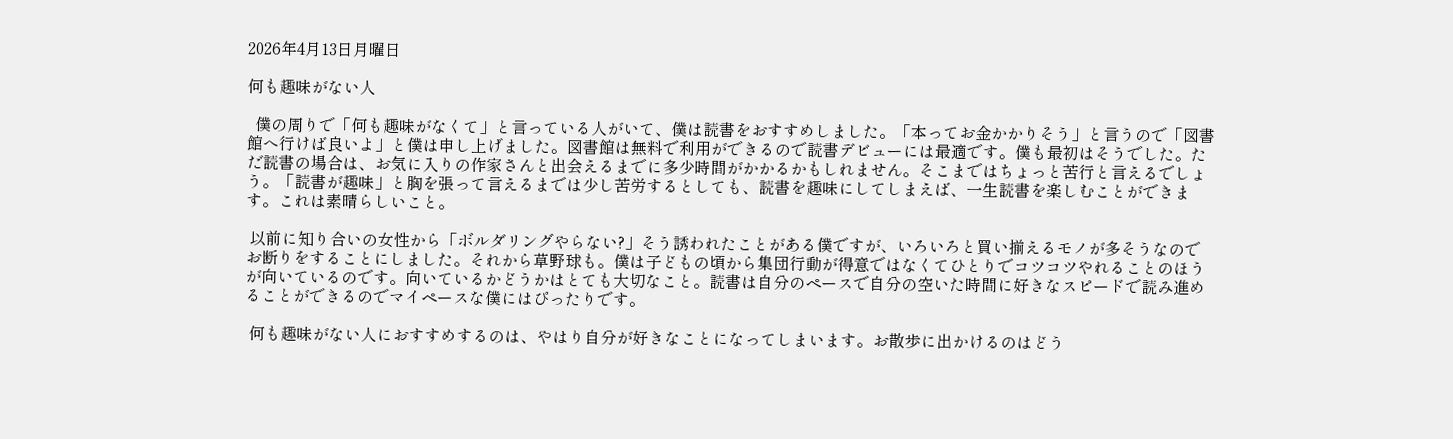2026年4月13日月曜日

何も趣味がない人

  僕の周りで「何も趣味がなくて」と言っている人がいて、僕は読書をおすすめしました。「本ってお金かかりそう」と言うので「図書館へ行けば良いよ」と僕は申し上げました。図書館は無料で利用ができるので読書デビューには最適です。僕も最初はそうでした。ただ読書の場合は、お気に入りの作家さんと出会えるまでに多少時間がかかるかもしれません。そこまではちょっと苦行と言えるでしょう。「読書が趣味」と胸を張って言えるまでは少し苦労するとしても、読書を趣味にしてしまえば、一生読書を楽しむことができます。これは素晴らしいこと。

 以前に知り合いの女性から「ボルダリングやらない?」そう誘われたことがある僕ですが、いろいろと買い揃えるモノが多そうなのでお断りをすることにしました。それから草野球も。僕は子どもの頃から集団行動が得意ではなくてひとりでコツコツやれることのほうが向いているのです。向いているかどうかはとても大切なこと。読書は自分のペースで自分の空いた時間に好きなスピードで読み進めることができるのでマイペースな僕にはぴったりです。

 何も趣味がない人におすすめするのは、やはり自分が好きなことになってしまいます。お散歩に出かけるのはどう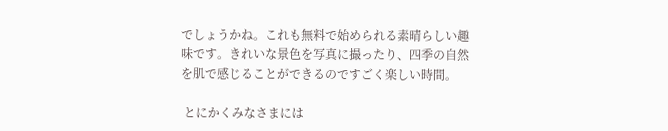でしょうかね。これも無料で始められる素晴らしい趣味です。きれいな景色を写真に撮ったり、四季の自然を肌で感じることができるのですごく楽しい時間。

 とにかくみなさまには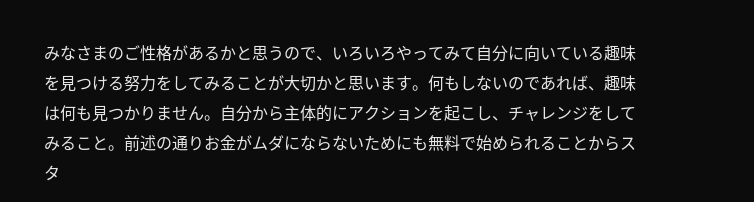みなさまのご性格があるかと思うので、いろいろやってみて自分に向いている趣味を見つける努力をしてみることが大切かと思います。何もしないのであれば、趣味は何も見つかりません。自分から主体的にアクションを起こし、チャレンジをしてみること。前述の通りお金がムダにならないためにも無料で始められることからスタ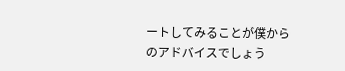ートしてみることが僕からのアドバイスでしょう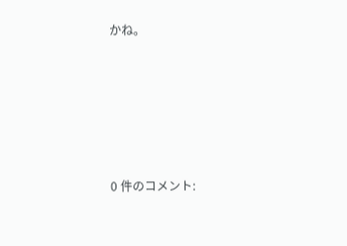かね。






0 件のコメント: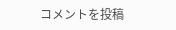コメントを投稿